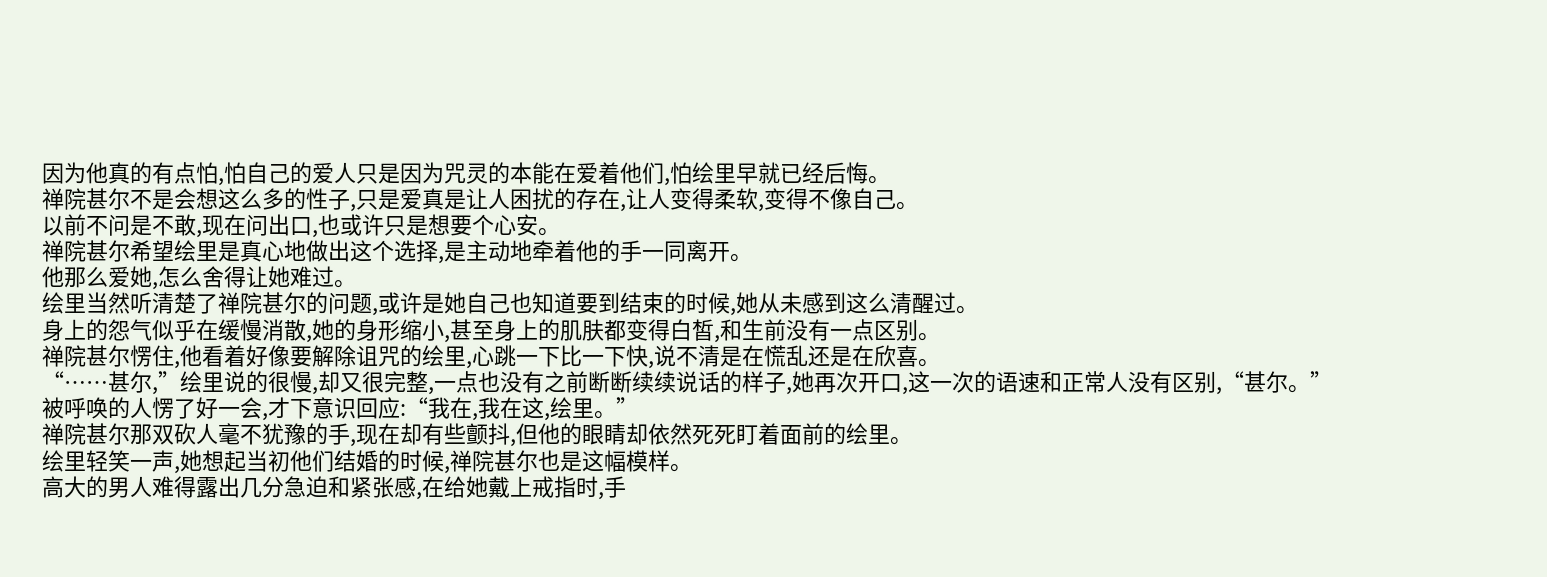因为他真的有点怕,怕自己的爱人只是因为咒灵的本能在爱着他们,怕绘里早就已经后悔。
禅院甚尔不是会想这么多的性子,只是爱真是让人困扰的存在,让人变得柔软,变得不像自己。
以前不问是不敢,现在问出口,也或许只是想要个心安。
禅院甚尔希望绘里是真心地做出这个选择,是主动地牵着他的手一同离开。
他那么爱她,怎么舍得让她难过。
绘里当然听清楚了禅院甚尔的问题,或许是她自己也知道要到结束的时候,她从未感到这么清醒过。
身上的怨气似乎在缓慢消散,她的身形缩小,甚至身上的肌肤都变得白皙,和生前没有一点区别。
禅院甚尔愣住,他看着好像要解除诅咒的绘里,心跳一下比一下快,说不清是在慌乱还是在欣喜。
“……甚尔,”绘里说的很慢,却又很完整,一点也没有之前断断续续说话的样子,她再次开口,这一次的语速和正常人没有区别,“甚尔。”
被呼唤的人愣了好一会,才下意识回应:“我在,我在这,绘里。”
禅院甚尔那双砍人毫不犹豫的手,现在却有些颤抖,但他的眼睛却依然死死盯着面前的绘里。
绘里轻笑一声,她想起当初他们结婚的时候,禅院甚尔也是这幅模样。
高大的男人难得露出几分急迫和紧张感,在给她戴上戒指时,手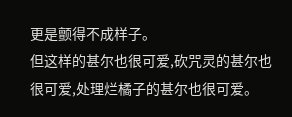更是颤得不成样子。
但这样的甚尔也很可爱,砍咒灵的甚尔也很可爱,处理烂橘子的甚尔也很可爱。